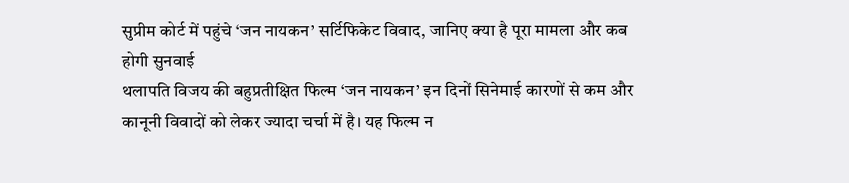सुप्रीम कोर्ट में पहुंचे ‘जन नायकन’ सर्टिफिकेट विवाद, जानिए क्या है पूरा मामला और कब होगी सुनवाई
थलापति विजय की बहुप्रतीक्षित फिल्म ‘जन नायकन’ इन दिनों सिनेमाई कारणों से कम और कानूनी विवादों को लेकर ज्यादा चर्चा में है। यह फिल्म न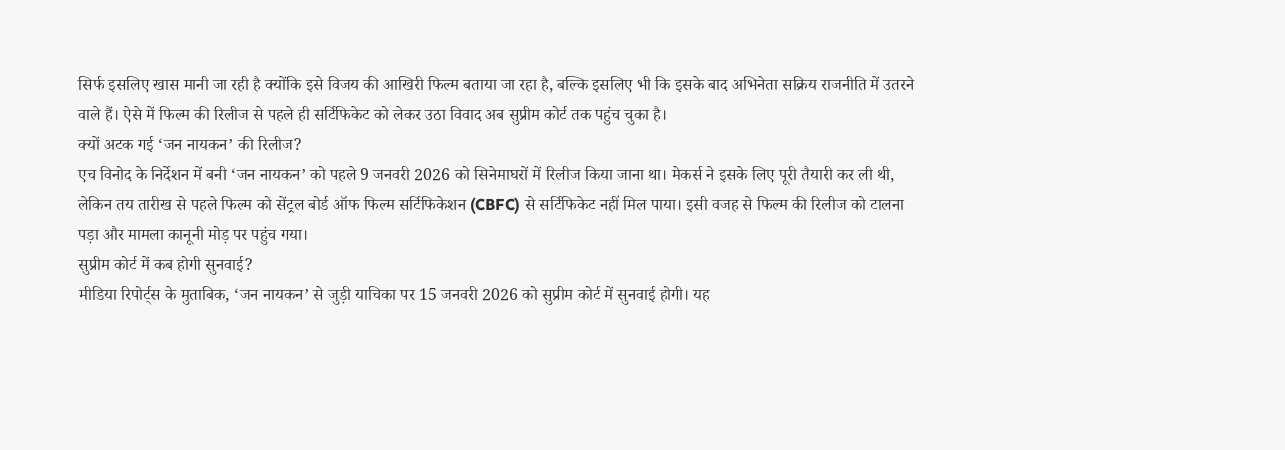सिर्फ इसलिए खास मानी जा रही है क्योंकि इसे विजय की आखिरी फिल्म बताया जा रहा है, बल्कि इसलिए भी कि इसके बाद अभिनेता सक्रिय राजनीति में उतरने वाले हैं। ऐसे में फिल्म की रिलीज से पहले ही सर्टिफिकेट को लेकर उठा विवाद अब सुप्रीम कोर्ट तक पहुंच चुका है।
क्यों अटक गई ‘जन नायकन’ की रिलीज?
एच विनोद के निर्देशन में बनी ‘जन नायकन’ को पहले 9 जनवरी 2026 को सिनेमाघरों में रिलीज किया जाना था। मेकर्स ने इसके लिए पूरी तैयारी कर ली थी, लेकिन तय तारीख से पहले फिल्म को सेंट्रल बोर्ड ऑफ फिल्म सर्टिफिकेशन (CBFC) से सर्टिफिकेट नहीं मिल पाया। इसी वजह से फिल्म की रिलीज को टालना पड़ा और मामला कानूनी मोड़ पर पहुंच गया।
सुप्रीम कोर्ट में कब होगी सुनवाई?
मीडिया रिपोर्ट्स के मुताबिक, ‘जन नायकन’ से जुड़ी याचिका पर 15 जनवरी 2026 को सुप्रीम कोर्ट में सुनवाई होगी। यह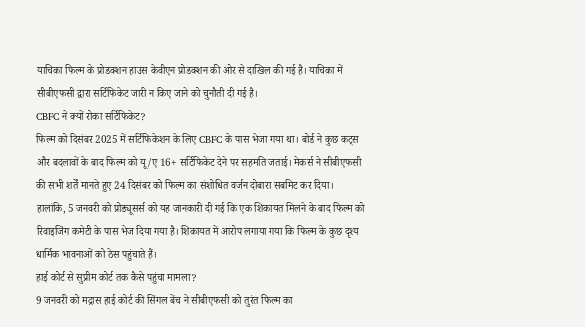याचिका फिल्म के प्रोडक्शन हाउस केवीएन प्रोडक्शन की ओर से दाखिल की गई है। याचिका में सीबीएफसी द्वारा सर्टिफिकेट जारी न किए जाने को चुनौती दी गई है।
CBFC ने क्यों रोका सर्टिफिकेट?
फिल्म को दिसंबर 2025 में सर्टिफिकेशन के लिए CBFC के पास भेजा गया था। बोर्ड ने कुछ कट्स और बदलावों के बाद फिल्म को यू/ए 16+ सर्टिफिकेट देने पर सहमति जताई। मेकर्स ने सीबीएफसी की सभी शर्तें मानते हुए 24 दिसंबर को फिल्म का संशोधित वर्जन दोबारा सबमिट कर दिया।
हालांकि, 5 जनवरी को प्रोड्यूसर्स को यह जानकारी दी गई कि एक शिकायत मिलने के बाद फिल्म को रिवाइजिंग कमेटी के पास भेज दिया गया है। शिकायत में आरोप लगाया गया कि फिल्म के कुछ दृश्य धार्मिक भावनाओं को ठेस पहुंचाते हैं।
हाई कोर्ट से सुप्रीम कोर्ट तक कैसे पहुंचा मामला?
9 जनवरी को मद्रास हाई कोर्ट की सिंगल बेंच ने सीबीएफसी को तुरंत फिल्म का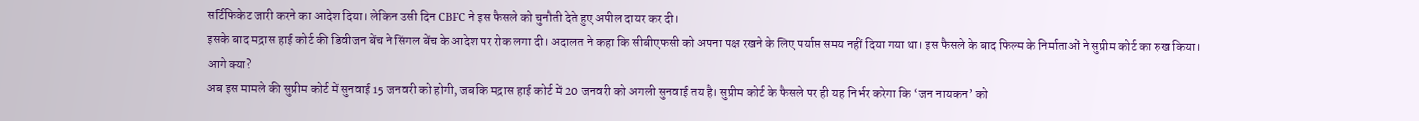सर्टिफिकेट जारी करने का आदेश दिया। लेकिन उसी दिन CBFC ने इस फैसले को चुनौती देते हुए अपील दायर कर दी।
इसके बाद मद्रास हाई कोर्ट की डिवीजन बेंच ने सिंगल बेंच के आदेश पर रोक लगा दी। अदालत ने कहा कि सीबीएफसी को अपना पक्ष रखने के लिए पर्याप्त समय नहीं दिया गया था। इस फैसले के बाद फिल्म के निर्माताओं ने सुप्रीम कोर्ट का रुख किया।
आगे क्या?
अब इस मामले की सुप्रीम कोर्ट में सुनवाई 15 जनवरी को होगी, जबकि मद्रास हाई कोर्ट में 20 जनवरी को अगली सुनवाई तय है। सुप्रीम कोर्ट के फैसले पर ही यह निर्भर करेगा कि ‘जन नायकन’ को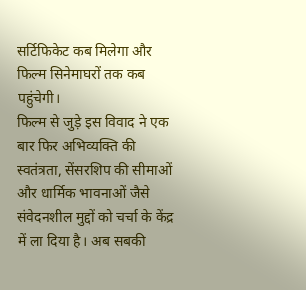सर्टिफिकेट कब मिलेगा और फिल्म सिनेमाघरों तक कब पहुंचेगी।
फिल्म से जुड़े इस विवाद ने एक बार फिर अभिव्यक्ति की स्वतंत्रता, सेंसरशिप की सीमाओं और धार्मिक भावनाओं जैसे संवेदनशील मुद्दों को चर्चा के केंद्र में ला दिया है। अब सबकी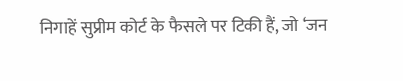निगाहें सुप्रीम कोर्ट के फैसले पर टिकी हैं, जो ‘जन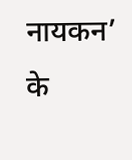नायकन’ के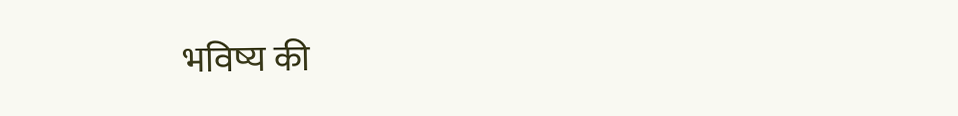भविष्य की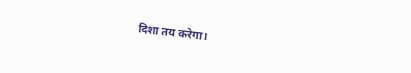दिशा तय करेगा।